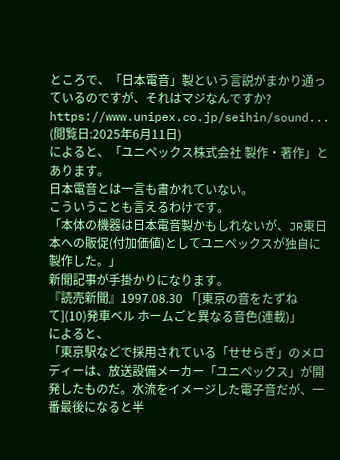ところで、「日本電音」製という言説がまかり通っているのですが、それはマジなんですか?
https://www.unipex.co.jp/seihin/sound...
(閲覧日:2025年6月11日)
によると、「ユニペックス株式会社 製作・著作」とあります。
日本電音とは一言も書かれていない。
こういうことも言えるわけです。
「本体の機器は日本電音製かもしれないが、JR東日本への販促(付加価値)としてユニペックスが独自に製作した。」
新聞記事が手掛かりになります。
『読売新聞』1997.08.30 「[東京の音をたずねて](10)発車ベル ホームごと異なる音色(連載)」
によると、
「東京駅などで採用されている「せせらぎ」のメロディーは、放送設備メーカー「ユニペックス」が開発したものだ。水流をイメージした電子音だが、一番最後になると半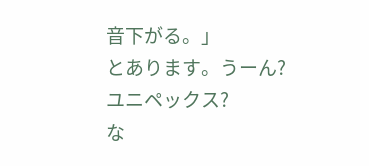音下がる。」
とあります。うーん?ユニペックス?
な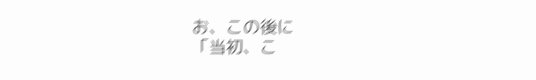お、この後に
「当初、こ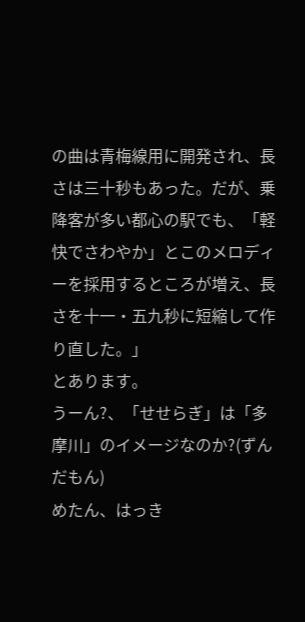の曲は青梅線用に開発され、長さは三十秒もあった。だが、乗降客が多い都心の駅でも、「軽快でさわやか」とこのメロディーを採用するところが増え、長さを十一・五九秒に短縮して作り直した。」
とあります。
うーん?、「せせらぎ」は「多摩川」のイメージなのか?(ずんだもん)
めたん、はっき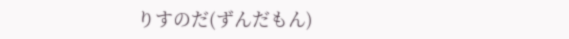りすのだ(ずんだもん)